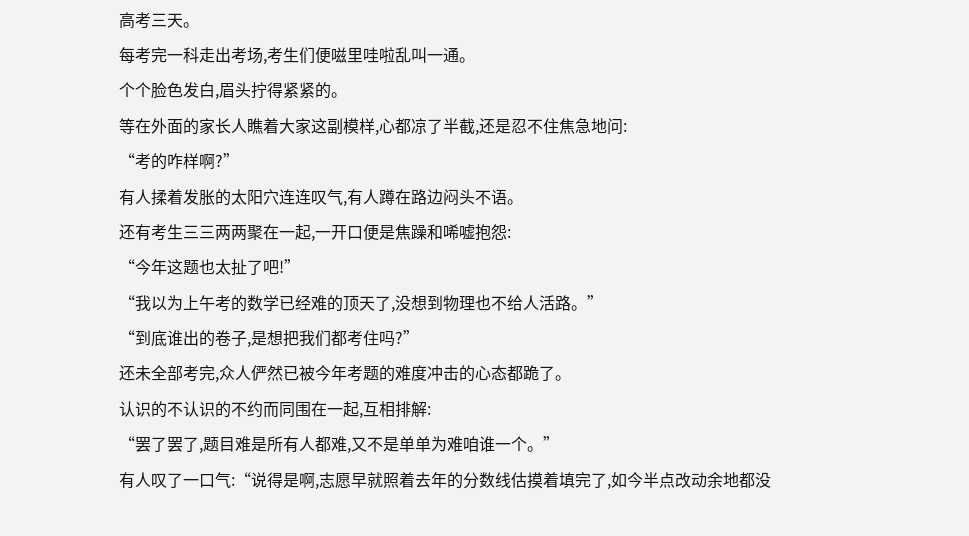高考三天。
每考完一科走出考场,考生们便嗞里哇啦乱叫一通。
个个脸色发白,眉头拧得紧紧的。
等在外面的家长人瞧着大家这副模样,心都凉了半截,还是忍不住焦急地问:
“考的咋样啊?”
有人揉着发胀的太阳穴连连叹气,有人蹲在路边闷头不语。
还有考生三三两两聚在一起,一开口便是焦躁和唏嘘抱怨:
“今年这题也太扯了吧!”
“我以为上午考的数学已经难的顶天了,没想到物理也不给人活路。”
“到底谁出的卷子,是想把我们都考住吗?”
还未全部考完,众人俨然已被今年考题的难度冲击的心态都跪了。
认识的不认识的不约而同围在一起,互相排解:
“罢了罢了,题目难是所有人都难,又不是单单为难咱谁一个。”
有人叹了一口气:“说得是啊,志愿早就照着去年的分数线估摸着填完了,如今半点改动余地都没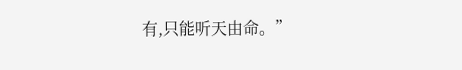有,只能听天由命。”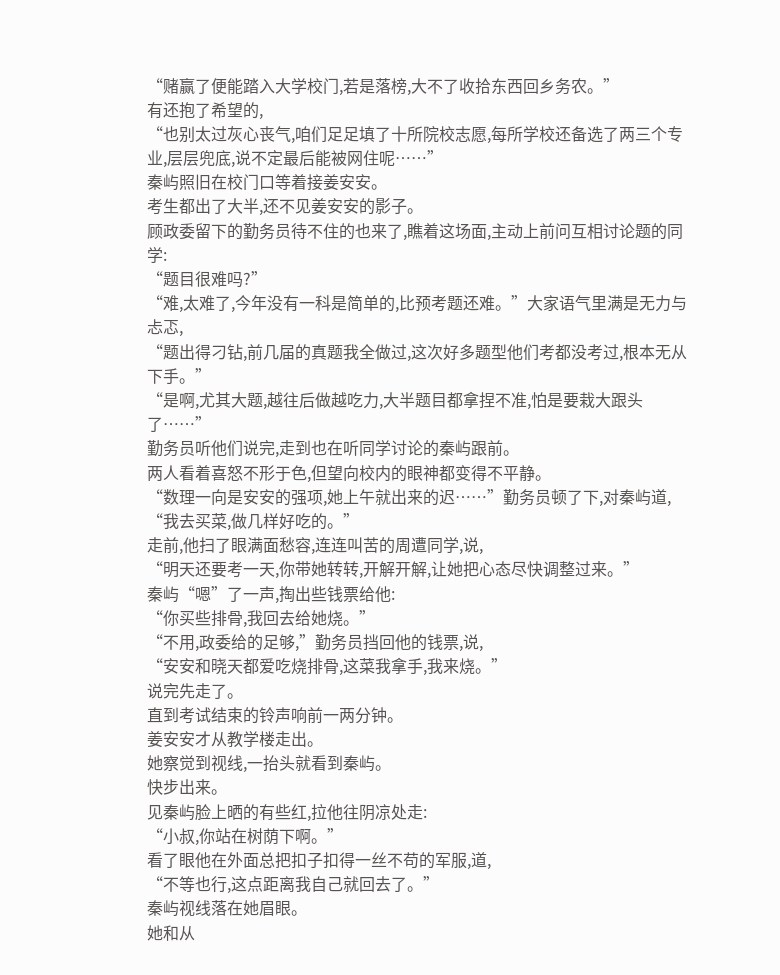“赌赢了便能踏入大学校门,若是落榜,大不了收拾东西回乡务农。”
有还抱了希望的,
“也别太过灰心丧气,咱们足足填了十所院校志愿,每所学校还备选了两三个专业,层层兜底,说不定最后能被网住呢……”
秦屿照旧在校门口等着接姜安安。
考生都出了大半,还不见姜安安的影子。
顾政委留下的勤务员待不住的也来了,瞧着这场面,主动上前问互相讨论题的同学:
“题目很难吗?”
“难,太难了,今年没有一科是简单的,比预考题还难。”大家语气里满是无力与忐忑,
“题出得刁钻,前几届的真题我全做过,这次好多题型他们考都没考过,根本无从下手。”
“是啊,尤其大题,越往后做越吃力,大半题目都拿捏不准,怕是要栽大跟头了……”
勤务员听他们说完,走到也在听同学讨论的秦屿跟前。
两人看着喜怒不形于色,但望向校内的眼神都变得不平静。
“数理一向是安安的强项,她上午就出来的迟……”勤务员顿了下,对秦屿道,
“我去买菜,做几样好吃的。”
走前,他扫了眼满面愁容,连连叫苦的周遭同学,说,
“明天还要考一天,你带她转转,开解开解,让她把心态尽快调整过来。”
秦屿“嗯”了一声,掏出些钱票给他:
“你买些排骨,我回去给她烧。”
“不用,政委给的足够,”勤务员挡回他的钱票,说,
“安安和晓天都爱吃烧排骨,这菜我拿手,我来烧。”
说完先走了。
直到考试结束的铃声响前一两分钟。
姜安安才从教学楼走出。
她察觉到视线,一抬头就看到秦屿。
快步出来。
见秦屿脸上晒的有些红,拉他往阴凉处走:
“小叔,你站在树荫下啊。”
看了眼他在外面总把扣子扣得一丝不苟的军服,道,
“不等也行,这点距离我自己就回去了。”
秦屿视线落在她眉眼。
她和从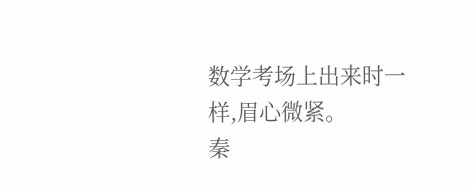数学考场上出来时一样,眉心微紧。
秦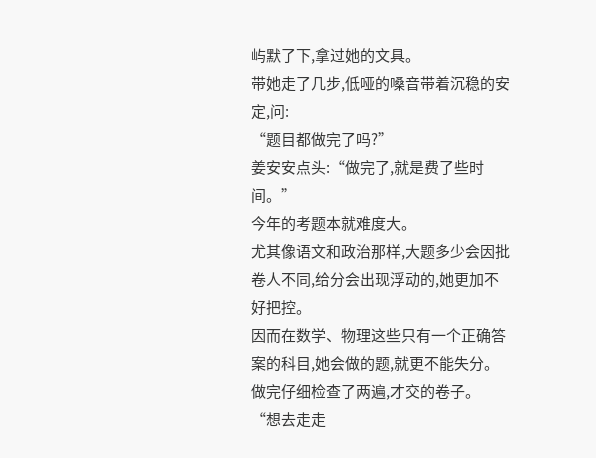屿默了下,拿过她的文具。
带她走了几步,低哑的嗓音带着沉稳的安定,问:
“题目都做完了吗?”
姜安安点头:“做完了,就是费了些时间。”
今年的考题本就难度大。
尤其像语文和政治那样,大题多少会因批卷人不同,给分会出现浮动的,她更加不好把控。
因而在数学、物理这些只有一个正确答案的科目,她会做的题,就更不能失分。
做完仔细检查了两遍,才交的卷子。
“想去走走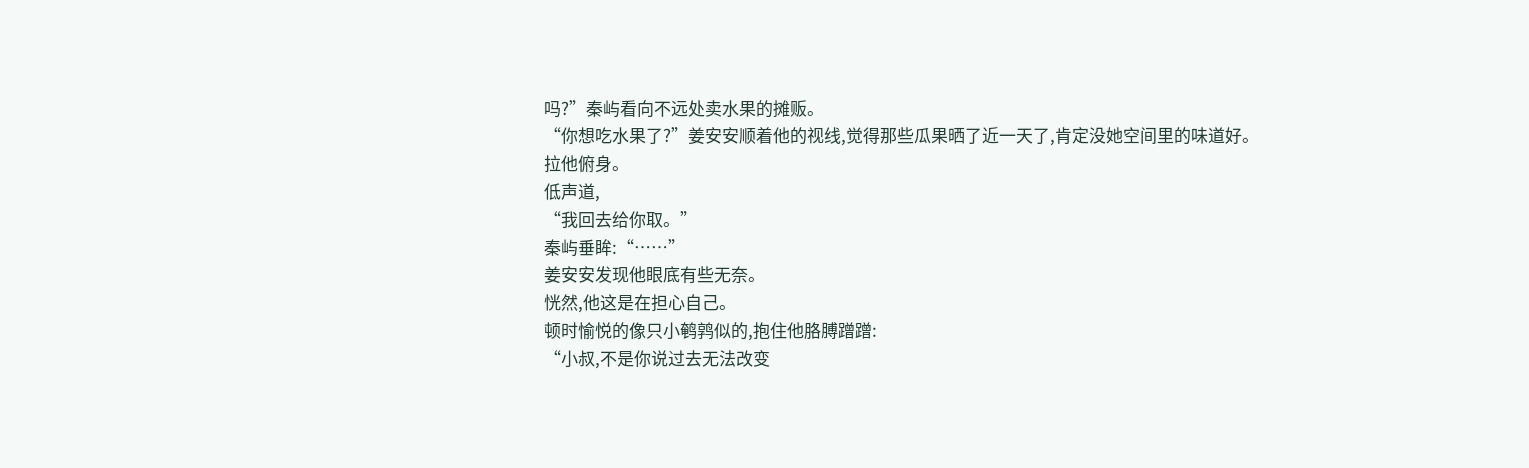吗?”秦屿看向不远处卖水果的摊贩。
“你想吃水果了?”姜安安顺着他的视线,觉得那些瓜果晒了近一天了,肯定没她空间里的味道好。
拉他俯身。
低声道,
“我回去给你取。”
秦屿垂眸:“……”
姜安安发现他眼底有些无奈。
恍然,他这是在担心自己。
顿时愉悦的像只小鹌鹑似的,抱住他胳膊蹭蹭:
“小叔,不是你说过去无法改变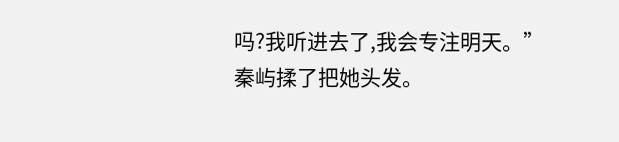吗?我听进去了,我会专注明天。”
秦屿揉了把她头发。